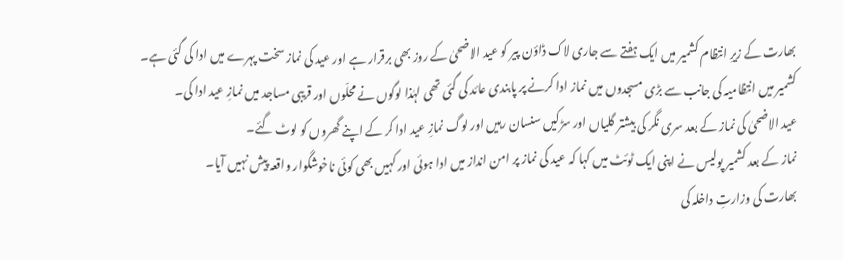بھارت کے زیرِ انتظام کشمیر میں ایک ہفتے سے جاری لاک ڈاؤن پیر کو عید الاضحیٰ کے روز بھی برقرار ہے اور عید کی نماز سخت پہرے میں ادا کی گئی ہے۔
کشمیر میں انتظامیہ کی جانب سے بڑی مسجدوں میں نماز ادا کرنے پر پابندی عائد کی گئی تھی لہٰذا لوگوں نے محلّوں اور قریبی مساجد میں نمازِ عید ادا کی۔
عید الاضحیٰ کی نماز کے بعد سری نگر کی بیشتر گلیاں اور سڑکیں سنسان رہیں اور لوگ نمازِ عید ادا کر کے اپنے گھروں کو لوٹ گئے۔
نماز کے بعد کشمیر پولیس نے اپنی ایک ٹوئٹ میں کہا کہ عید کی نماز پر امن انداز میں ادا ہوئی اور کہیں بھی کوئی ناخوشگوار واقعہ پیش نہیں آیا۔
بھارت کی وزارتِ داخلہ کی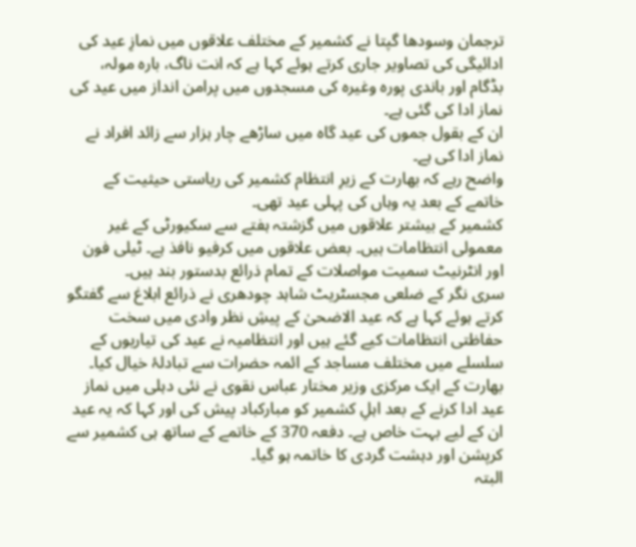ترجمان وسودھا گپتا نے کشمیر کے مختلف علاقوں میں نمازِ عید کی ادائیگی کی تصاویر جاری کرتے ہوئے کہا ہے کہ انت ناگ، بارہ مولہ، بڈگام اور باندی پورہ وغیرہ کی مسجدوں میں پرامن انداز میں عید کی نماز ادا کی گئی ہے۔
ان کے بقول جموں کی عید گاہ میں ساڑھے چار ہزار سے زائد افراد نے نماز ادا کی ہے۔
واضح رہے کہ بھارت کے زیرِ انتظام کشمیر کی ریاستی حیثیت کے خاتمے کے بعد یہ وہاں کی پہلی عید تھی۔
کشمیر کے بیشتر علاقوں میں گزشتہ ہفتے سے سکیورٹی کے غیر معمولی انتظامات ہیں۔ بعض علاقوں میں کرفیو نافذ ہے۔ ٹیلی فون اور انٹرنیٹ سمیت مواصلات کے تمام ذرائع بدستور بند ہیں۔
سری نگر کے ضلعی مجسٹریٹ شاہد چودھری نے ذرائع ابلاغ سے گفتگو کرتے ہوئے کہا ہے کہ عید الاضحیٰ کے پیشِ نظر وادی میں سخت حفاظتی انتظامات کیے گئے ہیں اور انتظامیہ نے عید کی تیاریوں کے سلسلے میں مختلف مساجد کے ائمہ حضرات سے تبادلۂ خیال کیا۔
بھارت کے ایک مرکزی وزیر مختار عباس نقوی نے نئی دہلی میں نماز عید ادا کرنے کے بعد اہلِ کشمیر کو مبارکباد پیش کی اور کہا کہ یہ عید ان کے لیے بہت خاص ہے۔ دفعہ 370 کے خاتمے کے ساتھ ہی کشمیر سے کرپشن اور دہشت گردی کا خاتمہ ہو گیا۔
البتہ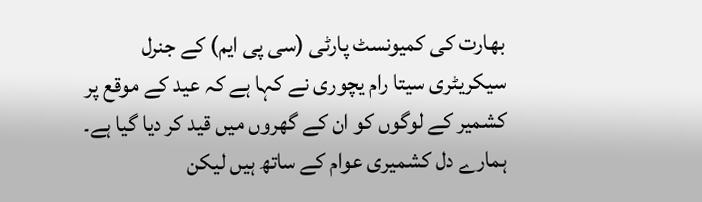بھارت کی کمیونسٹ پارٹی (سی پی ایم) کے جنرل سیکریٹری سیتا رام یچوری نے کہا ہے کہ عید کے موقع پر کشمیر کے لوگوں کو ان کے گھروں میں قید کر دیا گیا ہے۔ ہمارے دل کشمیری عوام کے ساتھ ہیں لیکن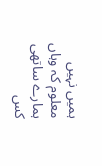ہمیں نہیں معلوم کہ وہاں ہمارے ساتھی کس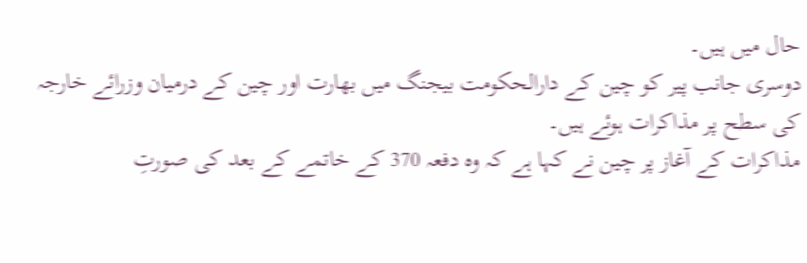حال میں ہیں۔
دوسری جانب پیر کو چین کے دارالحکومت بیجنگ میں بھارت اور چین کے درمیان وزرائے خارجہ کی سطح پر مذاکرات ہوئے ہیں۔
مذاکرات کے آغاز پر چین نے کہا ہے کہ وہ دفعہ 370 کے خاتمے کے بعد کی صورتِ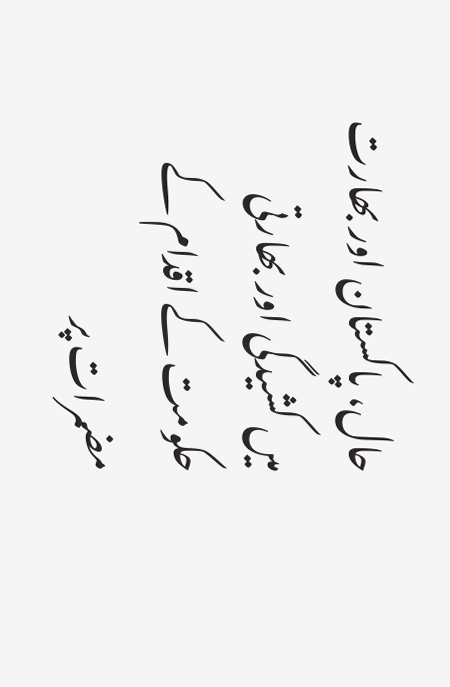حال، پاکستان اور بھارت میں کشیدگی اور بھارتی حکومت کے اقدام کے مضمرات پر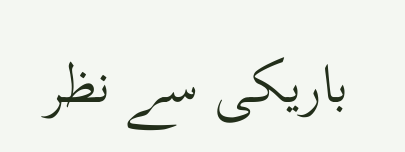باریکی سے نظر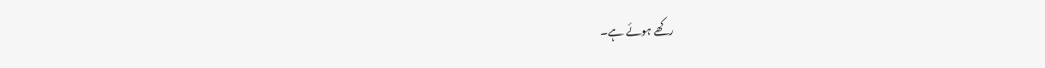رکھے ہوئے ہے۔